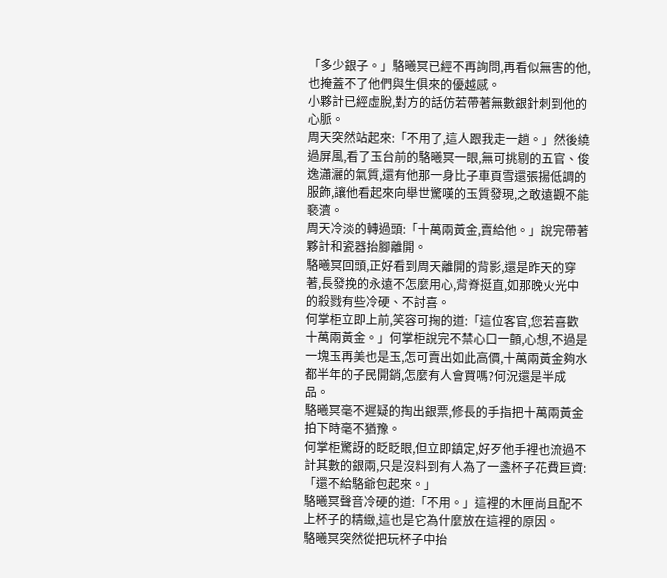「多少銀子。」駱曦冥已經不再詢問,再看似無害的他,也掩蓋不了他們與生俱來的優越感。
小夥計已經虛脫,對方的話仿若帶著無數銀針刺到他的心脈。
周天突然站起來:「不用了,這人跟我走一趟。」然後繞過屏風,看了玉台前的駱曦冥一眼,無可挑剔的五官、俊逸瀟灑的氣質,還有他那一身比子車頁雪還張揚低調的服飾,讓他看起來向舉世驚嘆的玉質發現,之敢遠觀不能褻瀆。
周天冷淡的轉過頭:「十萬兩黃金,賣給他。」說完帶著夥計和瓷器抬腳離開。
駱曦冥回頭,正好看到周天離開的背影,還是昨天的穿著,長發挽的永遠不怎麼用心,背脊挺直,如那晚火光中的殺戮有些冷硬、不討喜。
何掌柜立即上前,笑容可掬的道:「這位客官,您若喜歡十萬兩黃金。」何掌柜說完不禁心口一顫,心想,不過是一塊玉再美也是玉,怎可賣出如此高價,十萬兩黃金夠水都半年的子民開銷,怎麼有人會買嗎?何況還是半成品。
駱曦冥毫不遲疑的掏出銀票,修長的手指把十萬兩黃金拍下時毫不猶豫。
何掌柜驚訝的眨眨眼,但立即鎮定,好歹他手裡也流過不計其數的銀兩,只是沒料到有人為了一盞杯子花費巨資:「還不給駱爺包起來。」
駱曦冥聲音冷硬的道:「不用。」這裡的木匣尚且配不上杯子的精緻,這也是它為什麼放在這裡的原因。
駱曦冥突然從把玩杯子中抬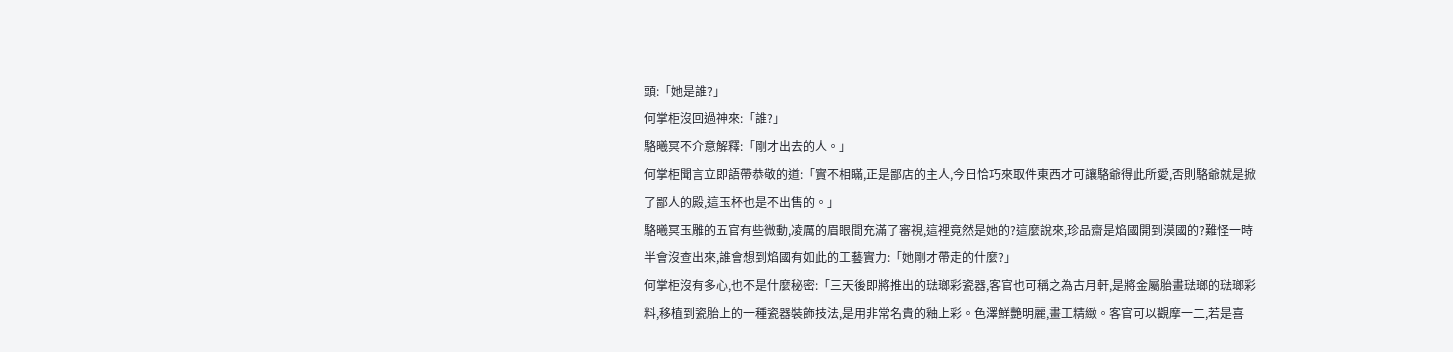頭:「她是誰?」
何掌柜沒回過神來:「誰?」
駱曦冥不介意解釋:「剛才出去的人。」
何掌柜聞言立即語帶恭敬的道:「實不相瞞,正是鄙店的主人,今日恰巧來取件東西才可讓駱爺得此所愛,否則駱爺就是掀了鄙人的殿,這玉杯也是不出售的。」
駱曦冥玉雕的五官有些微動,凌厲的眉眼間充滿了審視,這裡竟然是她的?這麼說來,珍品齋是焰國開到漠國的?難怪一時半會沒查出來,誰會想到焰國有如此的工藝實力:「她剛才帶走的什麼?」
何掌柜沒有多心,也不是什麼秘密:「三天後即將推出的琺瑯彩瓷器,客官也可稱之為古月軒,是將金屬胎畫琺瑯的琺瑯彩料,移植到瓷胎上的一種瓷器裝飾技法,是用非常名貴的釉上彩。色澤鮮艷明麗,畫工精緻。客官可以觀摩一二,若是喜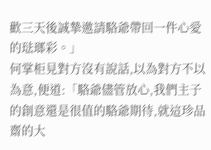歡三天後誠摯邀請駱爺帶回一件心愛的琺瑯彩。」
何掌柜見對方沒有說話,以為對方不以為意,便道:「駱爺儘管放心,我們主子的創意還是很值的駱爺期待,就這珍品齋的大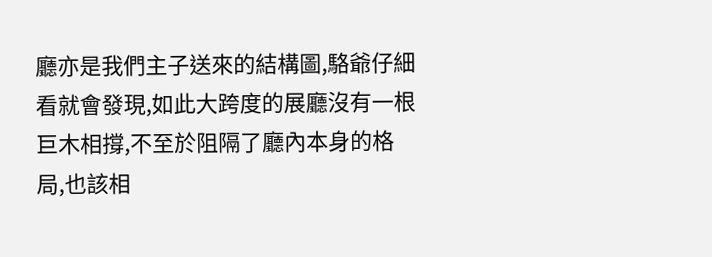廳亦是我們主子送來的結構圖,駱爺仔細看就會發現,如此大跨度的展廳沒有一根巨木相撐,不至於阻隔了廳內本身的格局,也該相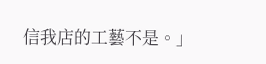信我店的工藝不是。」